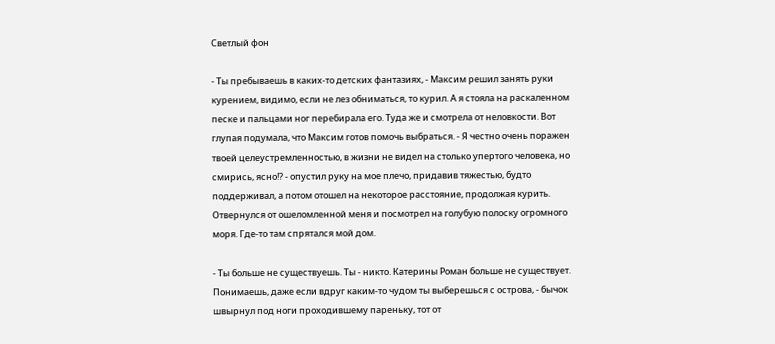Светлый фон

- Ты пребываешь в каких-то детских фантазиях, - Максим решил занять руки курением, видимо, если не лез обниматься, то курил. А я стояла на раскаленном песке и пальцами ног перебирала его. Туда же и смотрела от неловкости. Вот глупая подумала, что Максим готов помочь выбраться. - Я честно очень поражен твоей целеустремленностью, в жизни не видел на столько упертого человека, но смирись, ясно!? - опустил руку на мое плечо, придавив тяжестью, будто поддерживал, а потом отошел на некоторое расстояние, продолжая курить. Отвернулся от ошеломленной меня и посмотрел на голубую полоску огромного моря. Где-то там спрятался мой дом.

- Ты больше не существуешь. Ты - никто. Катерины Роман больше не существует. Понимаешь, даже если вдруг каким-то чудом ты выберешься с острова, - бычок швырнул под ноги проходившему пареньку, тот от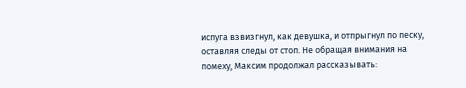испуга взвизгнул, как девушка, и отпрыгнул по песку, оставляя следы от стоп. Не обращая внимания на помеху, Максим продолжал рассказывать: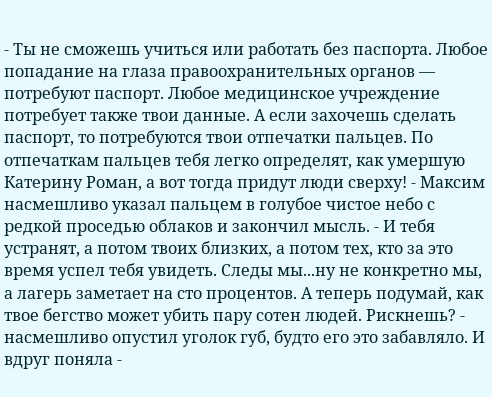- Ты не сможешь учиться или работать без паспорта. Любое попадание на глаза правоохранительных органов — потребуют паспорт. Любое медицинское учреждение потребует также твои данные. А если захочешь сделать паспорт, то потребуются твои отпечатки пальцев. По отпечаткам пальцев тебя легко определят, как умершую Катерину Роман, а вот тогда придут люди сверху! - Максим насмешливо указал пальцем в голубое чистое небо с редкой проседью облаков и закончил мысль. - И тебя устранят, а потом твоих близких, а потом тех, кто за это время успел тебя увидеть. Следы мы...ну не конкретно мы, а лагерь заметает на сто процентов. А теперь подумай, как твое бегство может убить пару сотен людей. Рискнешь? - насмешливо опустил уголок губ, будто его это забавляло. И вдруг поняла -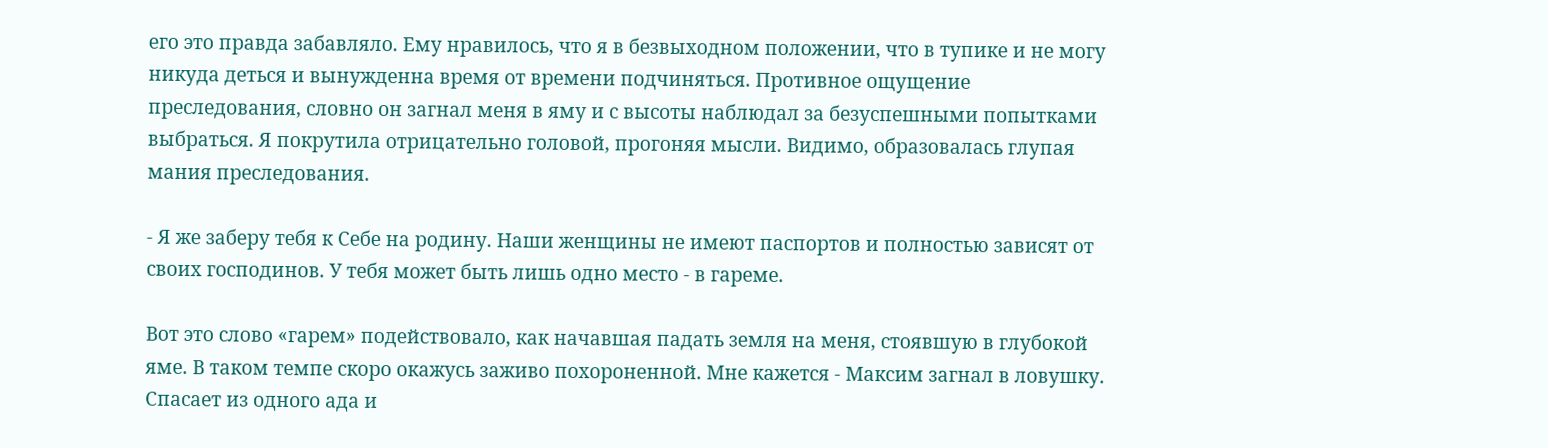его это правда забавляло. Ему нравилось, что я в безвыходном положении, что в тупике и не могу никуда деться и вынужденна время от времени подчиняться. Противное ощущение преследования, словно он загнал меня в яму и с высоты наблюдал за безуспешными попытками выбраться. Я покрутила отрицательно головой, прогоняя мысли. Видимо, образовалась глупая мания преследования.

- Я же заберу тебя к Себе на родину. Наши женщины не имеют паспортов и полностью зависят от своих господинов. У тебя может быть лишь одно место - в гареме.

Вот это слово «гарем» подействовало, как начавшая падать земля на меня, стоявшую в глубокой яме. В таком темпе скоро окажусь заживо похороненной. Мне кажется - Максим загнал в ловушку. Спасает из одного ада и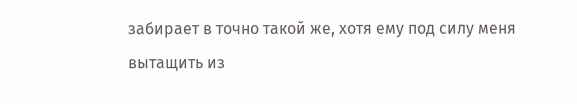забирает в точно такой же, хотя ему под силу меня вытащить из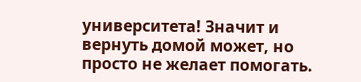университета! Значит и вернуть домой может, но просто не желает помогать.